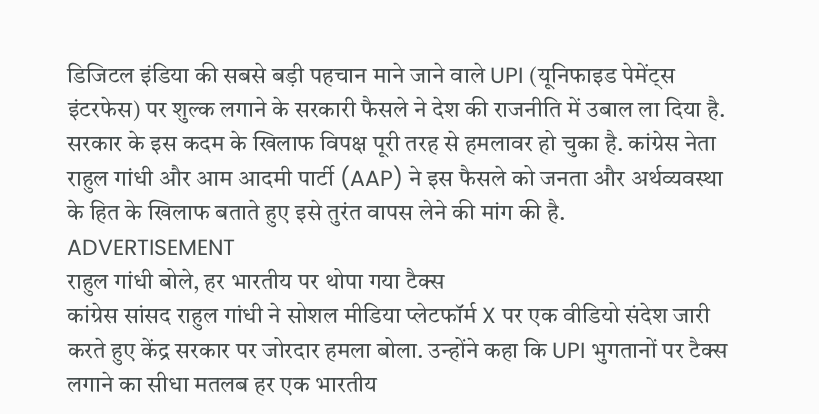डिजिटल इंडिया की सबसे बड़ी पहचान माने जाने वाले UPI (यूनिफाइड पेमेंट्स इंटरफेस) पर शुल्क लगाने के सरकारी फैसले ने देश की राजनीति में उबाल ला दिया है. सरकार के इस कदम के खिलाफ विपक्ष पूरी तरह से हमलावर हो चुका है. कांग्रेस नेता राहुल गांधी और आम आदमी पार्टी (AAP) ने इस फैसले को जनता और अर्थव्यवस्था के हित के खिलाफ बताते हुए इसे तुरंत वापस लेने की मांग की है.
ADVERTISEMENT
राहुल गांधी बोले, हर भारतीय पर थोपा गया टैक्स
कांग्रेस सांसद राहुल गांधी ने सोशल मीडिया प्लेटफॉर्म X पर एक वीडियो संदेश जारी करते हुए केंद्र सरकार पर जोरदार हमला बोला. उन्होंने कहा कि UPI भुगतानों पर टैक्स लगाने का सीधा मतलब हर एक भारतीय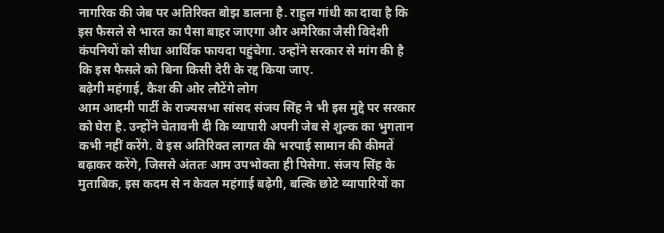नागरिक की जेब पर अतिरिक्त बोझ डालना है. राहुल गांधी का दावा है कि इस फैसले से भारत का पैसा बाहर जाएगा और अमेरिका जैसी विदेशी कंपनियों को सीधा आर्थिक फायदा पहुंचेगा. उन्होंने सरकार से मांग की है कि इस फैसले को बिना किसी देरी के रद्द किया जाए.
बढ़ेगी महंगाई, कैश की ओर लौटेंगे लोग
आम आदमी पार्टी के राज्यसभा सांसद संजय सिंह ने भी इस मुद्दे पर सरकार को घेरा है. उन्होंने चेतावनी दी कि व्यापारी अपनी जेब से शुल्क का भुगतान कभी नहीं करेंगे. वे इस अतिरिक्त लागत की भरपाई सामान की कीमतें बढ़ाकर करेंगे, जिससे अंततः आम उपभोक्ता ही पिसेगा. संजय सिंह के मुताबिक, इस कदम से न केवल महंगाई बढ़ेगी, बल्कि छोटे व्यापारियों का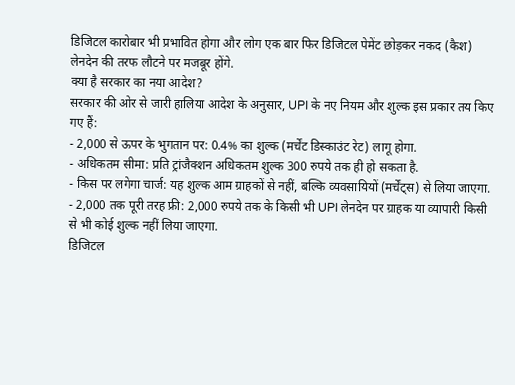डिजिटल कारोबार भी प्रभावित होगा और लोग एक बार फिर डिजिटल पेमेंट छोड़कर नकद (कैश) लेनदेन की तरफ लौटने पर मजबूर होंगे.
क्या है सरकार का नया आदेश?
सरकार की ओर से जारी हालिया आदेश के अनुसार, UPI के नए नियम और शुल्क इस प्रकार तय किए गए हैं:
- 2,000 से ऊपर के भुगतान पर: 0.4% का शुल्क (मर्चेंट डिस्काउंट रेट) लागू होगा.
- अधिकतम सीमा: प्रति ट्रांजैक्शन अधिकतम शुल्क 300 रुपये तक ही हो सकता है.
- किस पर लगेगा चार्ज: यह शुल्क आम ग्राहकों से नहीं, बल्कि व्यवसायियों (मर्चेंट्स) से लिया जाएगा.
- 2,000 तक पूरी तरह फ्री: 2,000 रुपये तक के किसी भी UPI लेनदेन पर ग्राहक या व्यापारी किसी से भी कोई शुल्क नहीं लिया जाएगा.
डिजिटल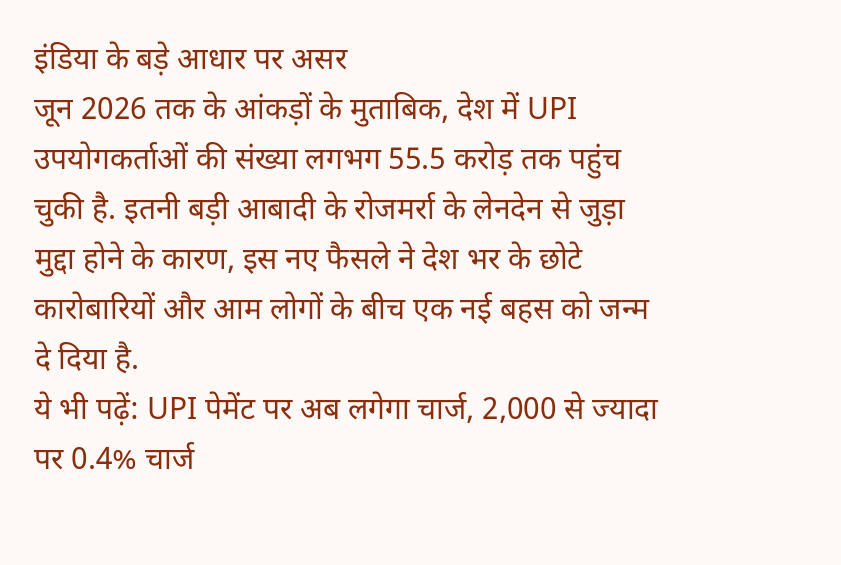इंडिया के बड़े आधार पर असर
जून 2026 तक के आंकड़ों के मुताबिक, देश में UPI उपयोगकर्ताओं की संख्या लगभग 55.5 करोड़ तक पहुंच चुकी है. इतनी बड़ी आबादी के रोजमर्रा के लेनदेन से जुड़ा मुद्दा होने के कारण, इस नए फैसले ने देश भर के छोटे कारोबारियों और आम लोगों के बीच एक नई बहस को जन्म दे दिया है.
ये भी पढ़ें: UPI पेमेंट पर अब लगेगा चार्ज, 2,000 से ज्यादा पर 0.4% चार्ज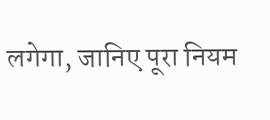लगेगा, जानिए पूरा नियम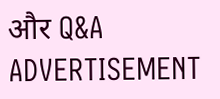और Q&A
ADVERTISEMENT